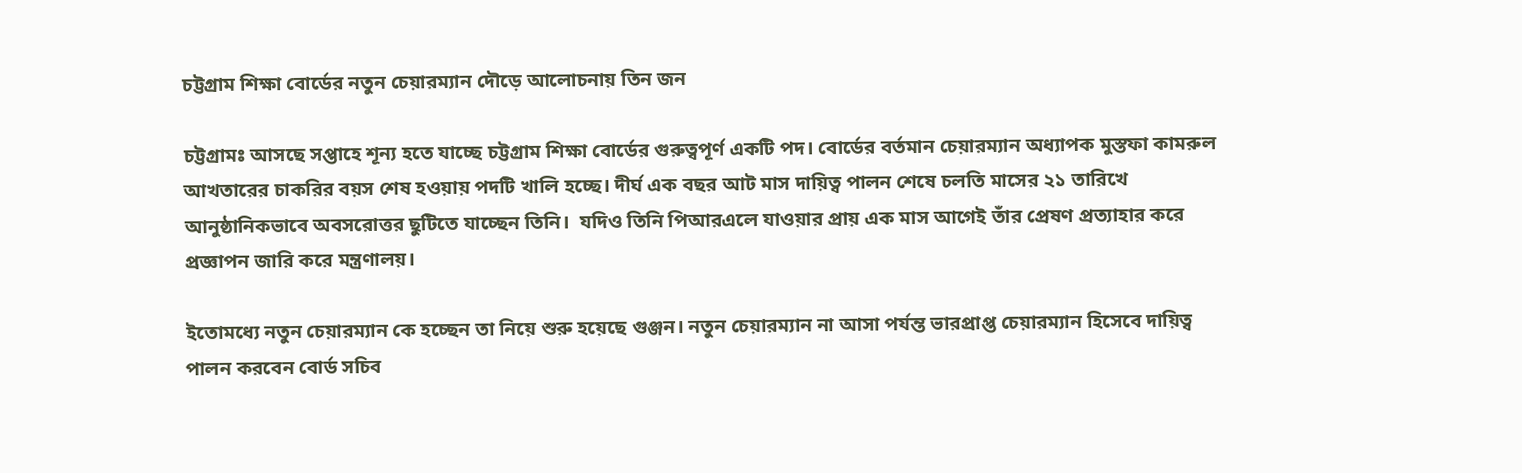চট্টগ্রাম শিক্ষা বোর্ডের নতুন চেয়ারম্যান দৌড়ে আলোচনায় তিন জন

চট্টগ্রামঃ আসছে সপ্তাহে শূন্য হতে যাচ্ছে চট্টগ্রাম শিক্ষা বোর্ডের গুরুত্বপূর্ণ একটি পদ। বোর্ডের বর্তমান চেয়ারম্যান অধ্যাপক মুস্তফা কামরুল আখতারের চাকরির বয়স শেষ হওয়ায় পদটি খালি হচ্ছে। দীর্ঘ এক বছর আট মাস দায়িত্ব পালন শেষে চলতি মাসের ২১ তারিখে আনুষ্ঠানিকভাবে অবসরোত্তর ছুটিতে যাচ্ছেন তিনি।  যদিও তিনি পিআরএলে যাওয়ার প্রায় এক মাস আগেই তাঁর প্রেষণ প্রত্যাহার করে প্রজ্ঞাপন জারি করে মন্ত্রণালয়।

ইতোমধ্যে নতুন চেয়ারম্যান কে হচ্ছেন তা নিয়ে শুরু হয়েছে গুঞ্জন। নতুন চেয়ারম্যান না আসা পর্যন্ত ভারপ্রাপ্ত চেয়ারম্যান হিসেবে দায়িত্ব পালন করবেন বোর্ড সচিব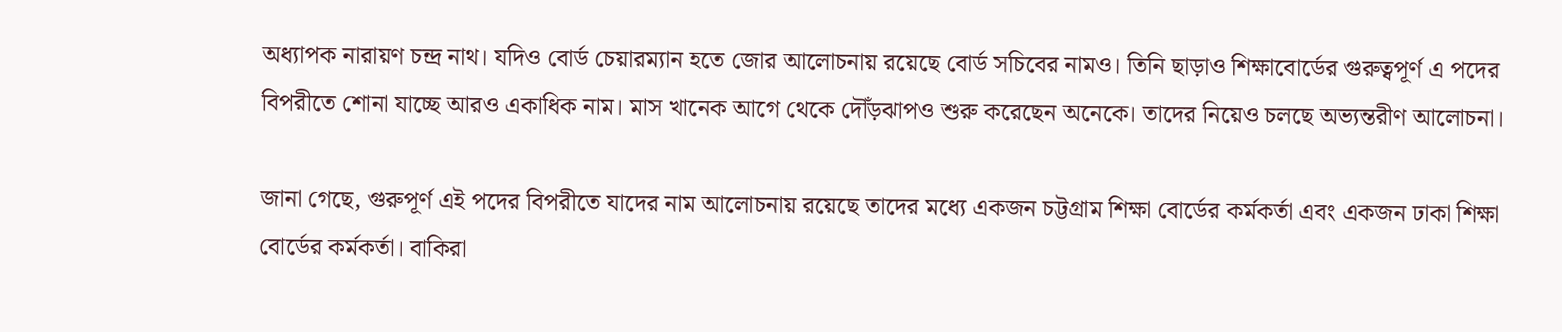অধ্যাপক নারায়ণ চন্দ্র নাথ। যদিও বোর্ড চেয়ারম্যান হতে জোর আলোচনায় রয়েছে বোর্ড সচিবের নামও। তিনি ছাড়াও শিক্ষাবোর্ডের গুরুত্বপূর্ণ এ পদের বিপরীতে শোনা যাচ্ছে আরও একাধিক নাম। মাস খানেক আগে থেকে দৌঁড়ঝাপও শুরু করেছেন অনেকে। তাদের নিয়েও চলছে অভ্যন্তরীণ আলোচনা।

জানা গেছে, গুরুপূর্ণ এই পদের বিপরীতে যাদের নাম আলোচনায় রয়েছে তাদের মধ্যে একজন চট্টগ্রাম শিক্ষা বোর্ডের কর্মকর্তা এবং একজন ঢাকা শিক্ষা বোর্ডের কর্মকর্তা। বাকিরা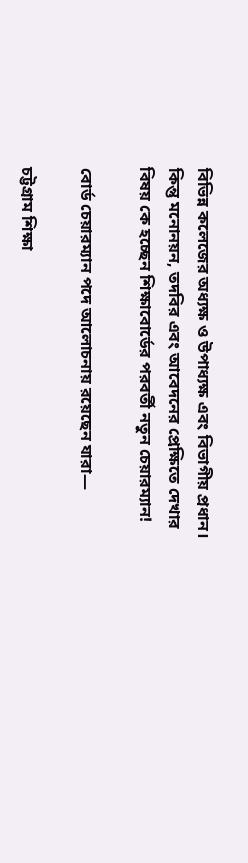বিভিন্ন কলেজের অধ্যক্ষ ও উপাধ্যক্ষ এবং বিভাগীয় প্রধান। কিন্তু মনোনয়ন, তদবির এবং আবেদনের প্রেক্ষিতে দেখার বিষয় কে হচ্ছেন শিক্ষাবোর্ডের পরবর্তী নতুন চেয়ারম্যান!

বোর্ড চেয়ারম্যান পদে আলোচনায় রয়েছেন যারা—

চট্টগ্রাম শিক্ষা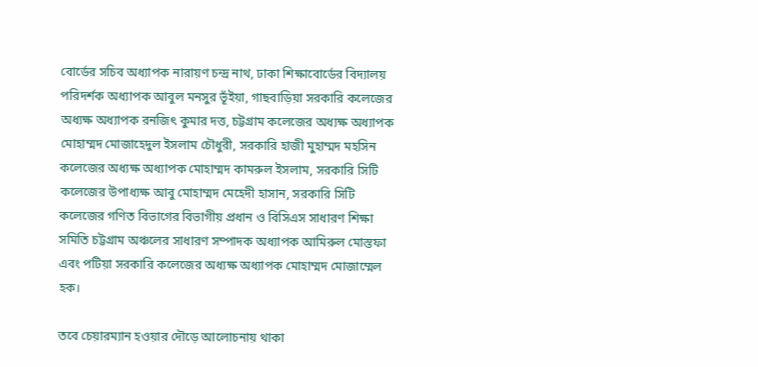বোর্ডের সচিব অধ্যাপক নারায়ণ চন্দ্র নাথ, ঢাকা শিক্ষাবোর্ডের বিদ্যালয় পরিদর্শক অধ্যাপক আবুল মনসুর ভূঁইয়া, গাছবাড়িয়া সরকারি কলেজের অধ্যক্ষ অধ্যাপক রনজিৎ কুমার দত্ত, চট্টগ্রাম কলেজের অধ্যক্ষ অধ্যাপক মোহাম্মদ মোজাহেদুল ইসলাম চৌধুরী, সরকারি হাজী মুহাম্মদ মহসিন কলেজের অধ্যক্ষ অধ্যাপক মোহাম্মদ কামরুল ইসলাম, সরকারি সিটি কলেজের উপাধ্যক্ষ আবু মোহাম্মদ মেহেদী হাসান, সরকারি সিটি কলেজের গণিত বিভাগের বিভাগীয় প্রধান ও বিসিএস সাধারণ শিক্ষা সমিতি চট্টগ্রাম অঞ্চলের সাধারণ সম্পাদক অধ্যাপক আমিরুল মোস্তফা এবং পটিয়া সরকারি কলেজের অধ্যক্ষ অধ্যাপক মোহাম্মদ মোজাম্মেল হক।

তবে চেয়ারম্যান হওয়ার দৌড়ে আলোচনায় থাকা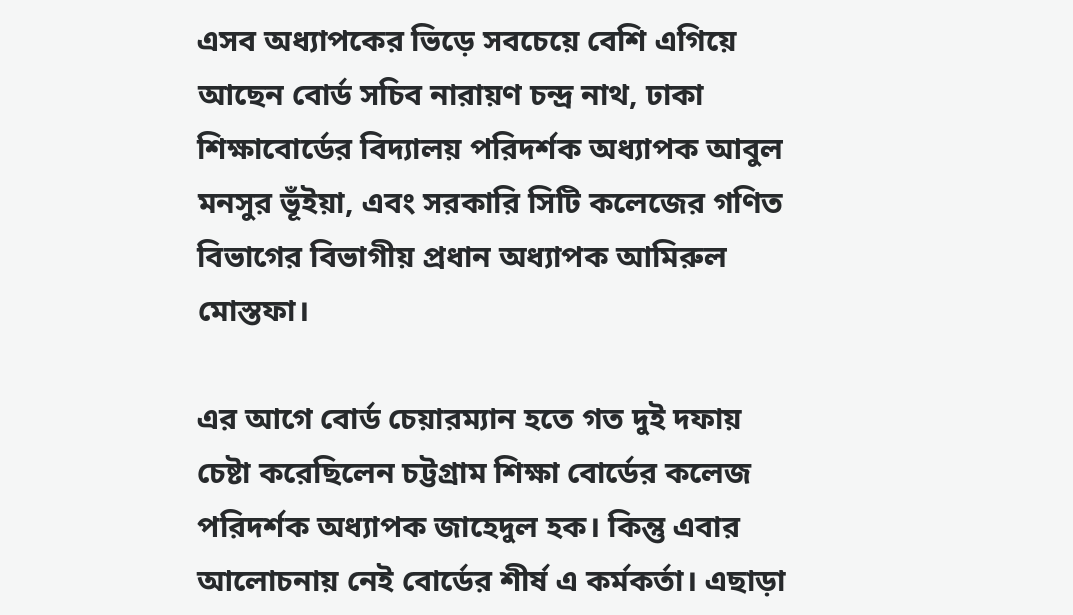এসব অধ্যাপকের ভিড়ে সবচেয়ে বেশি এগিয়ে আছেন বোর্ড সচিব নারায়ণ চন্দ্র নাথ, ঢাকা শিক্ষাবোর্ডের বিদ্যালয় পরিদর্শক অধ্যাপক আবুল মনসুর ভূঁইয়া, এবং সরকারি সিটি কলেজের গণিত বিভাগের বিভাগীয় প্রধান অধ্যাপক আমিরুল মোস্তফা।

এর আগে বোর্ড চেয়ারম্যান হতে গত দুই দফায় চেষ্টা করেছিলেন চট্টগ্রাম শিক্ষা বোর্ডের কলেজ পরিদর্শক অধ্যাপক জাহেদুল হক। কিন্তু এবার আলোচনায় নেই বোর্ডের শীর্ষ এ কর্মকর্তা। এছাড়া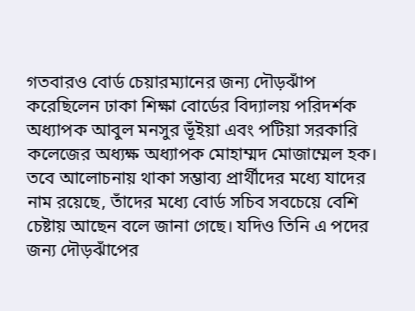গতবারও বোর্ড চেয়ারম্যানের জন্য দৌড়ঝাঁপ করেছিলেন ঢাকা শিক্ষা বোর্ডের বিদ্যালয় পরিদর্শক অধ্যাপক আবুল মনসুর ভূঁইয়া এবং পটিয়া সরকারি কলেজের অধ্যক্ষ অধ্যাপক মোহাম্মদ মোজাম্মেল হক। তবে আলোচনায় থাকা সম্ভাব্য প্রার্থীদের মধ্যে যাদের নাম রয়েছে, তাঁদের মধ্যে বোর্ড সচিব সবচেয়ে বেশি চেষ্টায় আছেন বলে জানা গেছে। যদিও তিনি এ পদের জন্য দৌড়ঝাঁপের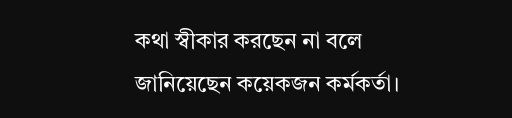কথা স্বীকার করছেন না বলে জানিয়েছেন কয়েকজন কর্মকর্তা।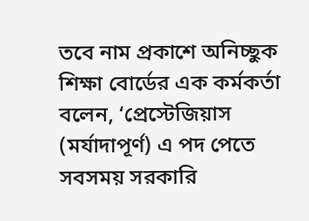তবে নাম প্রকাশে অনিচ্ছুক শিক্ষা বোর্ডের এক কর্মকর্তা বলেন, ‘প্রেস্টেজিয়াস (মর্যাদাপূর্ণ) এ পদ পেতে সবসময় সরকারি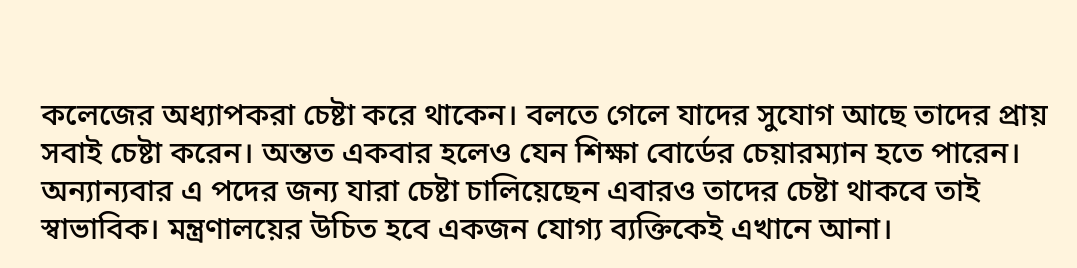কলেজের অধ্যাপকরা চেষ্টা করে থাকেন। বলতে গেলে যাদের সুযোগ আছে তাদের প্রায় সবাই চেষ্টা করেন। অন্তত একবার হলেও যেন শিক্ষা বোর্ডের চেয়ারম্যান হতে পারেন। অন্যান্যবার এ পদের জন্য যারা চেষ্টা চালিয়েছেন এবারও তাদের চেষ্টা থাকবে তাই স্বাভাবিক। মন্ত্রণালয়ের উচিত হবে একজন যোগ্য ব্যক্তিকেই এখানে আনা।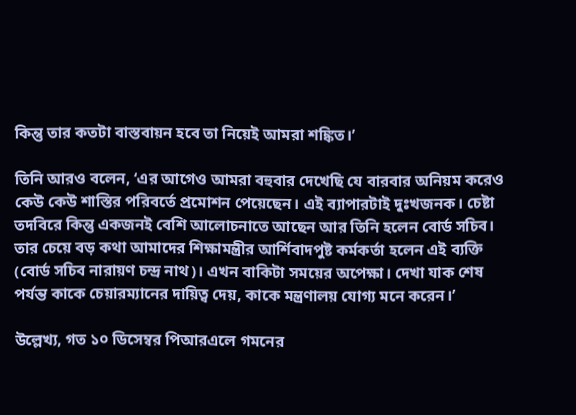কিন্তু তার কতটা বাস্তবায়ন হবে তা নিয়েই আমরা শঙ্কিত।’

তিনি আরও বলেন, ‘এর আগেও আমরা বহুবার দেখেছি যে বারবার অনিয়ম করেও কেউ কেউ শাস্তির পরিবর্তে প্রমোশন পেয়েছেন। এই ব্যাপারটাই দুঃখজনক। চেষ্টা তদবিরে কিন্তু একজনই বেশি আলোচনাতে আছেন আর তিনি হলেন বোর্ড সচিব। তার চেয়ে বড় কথা আমাদের শিক্ষামন্ত্রীর আর্শিবাদপুষ্ট কর্মকর্তা হলেন এই ব্যক্তি (বোর্ড সচিব নারায়ণ চন্দ্র নাথ)। এখন বাকিটা সময়ের অপেক্ষা। দেখা যাক শেষ পর্যন্ত কাকে চেয়ারম্যানের দায়িত্ব দেয়, কাকে মন্ত্রণালয় যোগ্য মনে করেন।’

উল্লেখ্য, গত ১০ ডিসেম্বর পিআরএলে গমনের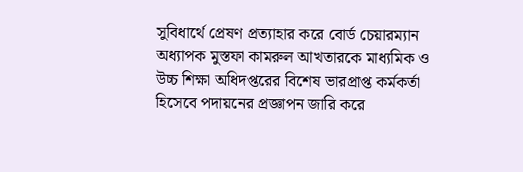সুবিধার্থে প্রেষণ প্রত্যাহার করে বোর্ড চেয়ারম্যান অধ্যাপক মুস্তফা কামরুল আখতারকে মাধ্যমিক ও উচ্চ শিক্ষা অধিদপ্তরের বিশেষ ভারপ্রাপ্ত কর্মকর্তা হিসেবে পদায়নের প্রজ্ঞাপন জারি করে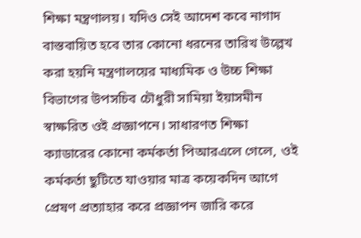শিক্ষা মন্ত্রণালয়। যদিও সেই আদেশ কবে নাগাদ বাস্তবায়িত হবে তার কোনো ধরনের তারিখ উল্লেখ করা হয়নি মন্ত্রণালয়ের মাধ্যমিক ও উচ্চ শিক্ষা বিভাগের উপসচিব চৌধুরী সামিয়া ইয়াসমীন স্বাক্ষরিত ওই প্রজ্ঞাপনে। সাধারণত শিক্ষা ক্যাডারের কোনো কর্মকর্তা পিআরএলে গেলে, ওই কর্মকর্তা ছুটিতে যাওয়ার মাত্র কয়েকদিন আগে প্রেষণ প্রত্যাহার করে প্রজ্ঞাপন জারি করে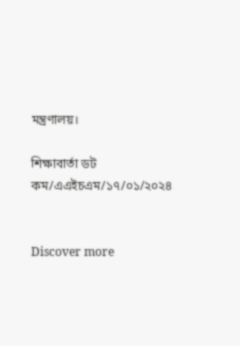মন্ত্রণালয়।

শিক্ষাবার্তা ডট কম/এএইচএম/১৭/০১/২০২৪


Discover more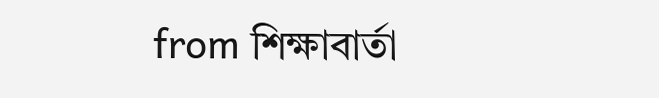from শিক্ষাবার্তা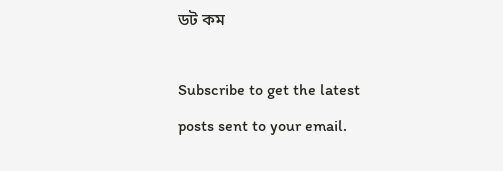ডট কম

Subscribe to get the latest posts sent to your email.